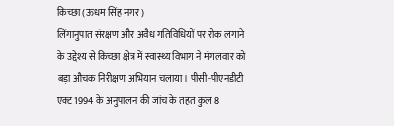किच्छा (ऊधम सिंह नगर)
लिंगानुपात संरक्षण और अवैध गतिविधियों पर रोक लगाने के उद्देश्य से किच्छा क्षेत्र में स्वास्थ्य विभाग ने मंगलवार को बड़ा औचक निरीक्षण अभियान चलाया। पीसी-पीएनडीटी एक्ट 1994 के अनुपालन की जांच के तहत कुल 8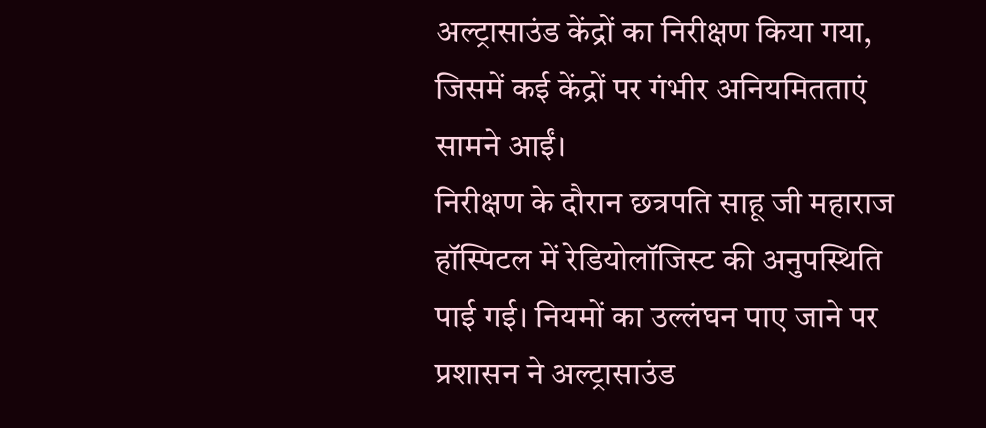अल्ट्रासाउंड केंद्रों का निरीक्षण किया गया, जिसमें कई केंद्रों पर गंभीर अनियमितताएं सामने आईं।
निरीक्षण के दौरान छत्रपति साहू जी महाराज हॉस्पिटल में रेडियोलॉजिस्ट की अनुपस्थिति पाई गई। नियमों का उल्लंघन पाए जाने पर प्रशासन ने अल्ट्रासाउंड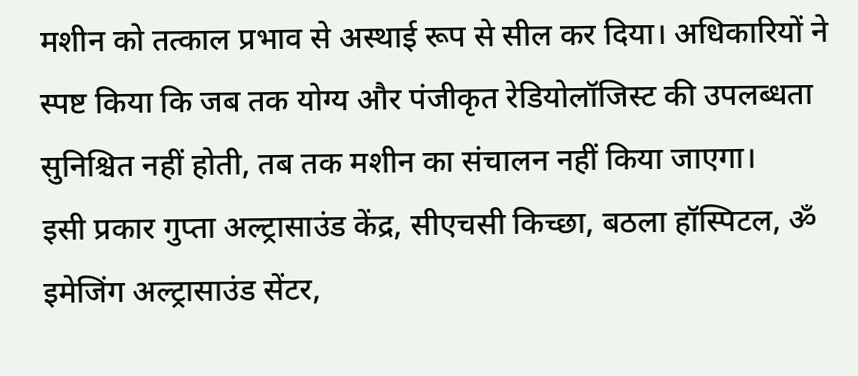मशीन को तत्काल प्रभाव से अस्थाई रूप से सील कर दिया। अधिकारियों ने स्पष्ट किया कि जब तक योग्य और पंजीकृत रेडियोलॉजिस्ट की उपलब्धता सुनिश्चित नहीं होती, तब तक मशीन का संचालन नहीं किया जाएगा।
इसी प्रकार गुप्ता अल्ट्रासाउंड केंद्र, सीएचसी किच्छा, बठला हॉस्पिटल, ॐ इमेजिंग अल्ट्रासाउंड सेंटर,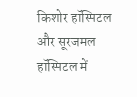किशोर हॉस्पिटल और सूरजमल हॉस्पिटल में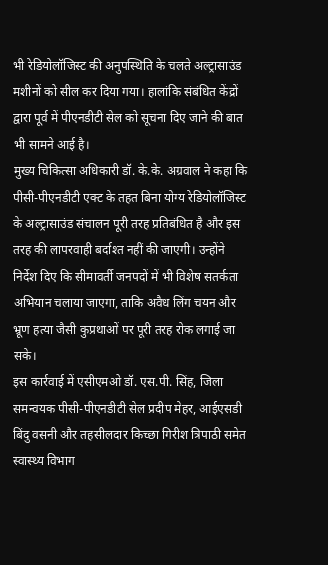भी रेडियोलॉजिस्ट की अनुपस्थिति के चलते अल्ट्रासाउंड मशीनों को सील कर दिया गया। हालांकि संबंधित केंद्रों द्वारा पूर्व में पीएनडीटी सेल को सूचना दिए जाने की बात भी सामने आई है।
मुख्य चिकित्सा अधिकारी डॉ. के.के. अग्रवाल ने कहा कि पीसी-पीएनडीटी एक्ट के तहत बिना योग्य रेडियोलॉजिस्ट के अल्ट्रासाउंड संचालन पूरी तरह प्रतिबंधित है और इस तरह की लापरवाही बर्दाश्त नहीं की जाएगी। उन्होंने निर्देश दिए कि सीमावर्ती जनपदों में भी विशेष सतर्कता अभियान चलाया जाएगा, ताकि अवैध लिंग चयन और भ्रूण हत्या जैसी कुप्रथाओं पर पूरी तरह रोक लगाई जा सके।
इस कार्रवाई में एसीएमओ डॉ. एस.पी. सिंह, जिला समन्वयक पीसी-पीएनडीटी सेल प्रदीप मेहर, आईएसडी बिंदु वसनी और तहसीलदार किच्छा गिरीश त्रिपाठी समेत स्वास्थ्य विभाग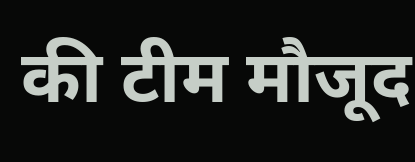की टीम मौजूद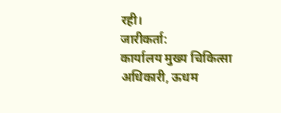रही।
जारीकर्ता:
कार्यालय मुख्य चिकित्सा अधिकारी, ऊधम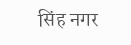सिंह नगर